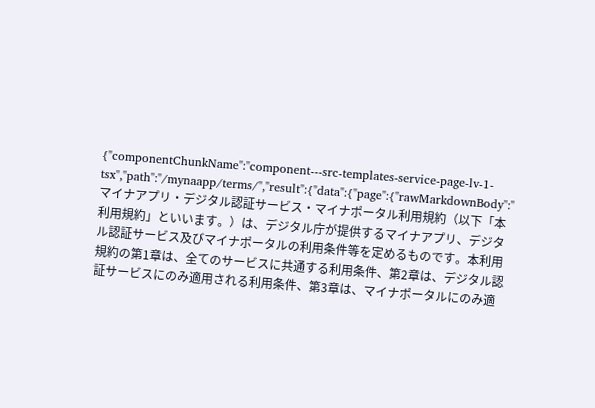{"componentChunkName":"component---src-templates-service-page-lv-1-tsx","path":"/mynaapp/terms/","result":{"data":{"page":{"rawMarkdownBody":"マイナアプリ・デジタル認証サービス・マイナポータル利用規約（以下「本利用規約」といいます。）は、デジタル庁が提供するマイナアプリ、デジタル認証サービス及びマイナポータルの利用条件等を定めるものです。本利用規約の第1章は、全てのサービスに共通する利用条件、第2章は、デジタル認証サービスにのみ適用される利用条件、第3章は、マイナポータルにのみ適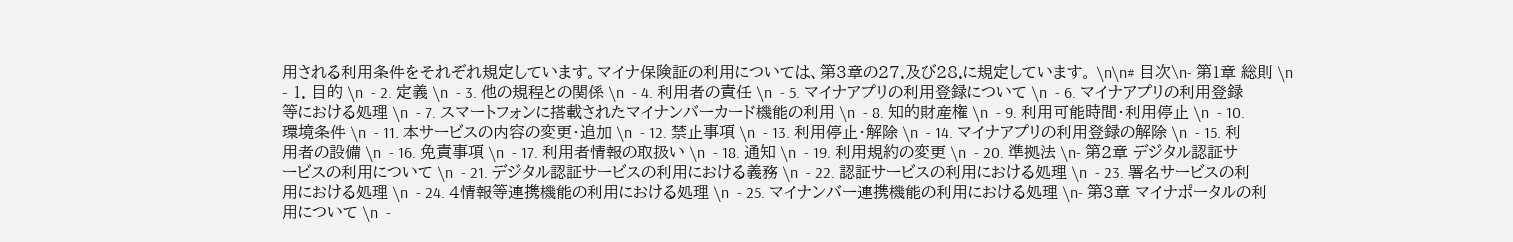用される利用条件をそれぞれ規定しています。マイナ保険証の利用については、第3章の27.及び28.に規定しています。 \n\n# 目次\n- 第1章 総則 \n  - 1. 目的 \n  - 2. 定義 \n  - 3. 他の規程との関係 \n  - 4. 利用者の責任 \n  - 5. マイナアプリの利用登録について \n  - 6. マイナアプリの利用登録等における処理 \n  - 7. スマートフォンに搭載されたマイナンバーカード機能の利用 \n  - 8. 知的財産権 \n  - 9. 利用可能時間・利用停止 \n  - 10. 環境条件 \n  - 11. 本サービスの内容の変更・追加 \n  - 12. 禁止事項 \n  - 13. 利用停止・解除 \n  - 14. マイナアプリの利用登録の解除 \n  - 15. 利用者の設備 \n  - 16. 免責事項 \n  - 17. 利用者情報の取扱い \n  - 18. 通知 \n  - 19. 利用規約の変更 \n  - 20. 準拠法 \n- 第2章 デジタル認証サービスの利用について \n  - 21. デジタル認証サービスの利用における義務 \n  - 22. 認証サービスの利用における処理 \n  - 23. 署名サービスの利用における処理 \n  - 24. 4情報等連携機能の利用における処理 \n  - 25. マイナンバー連携機能の利用における処理 \n- 第3章 マイナポータルの利用について \n  -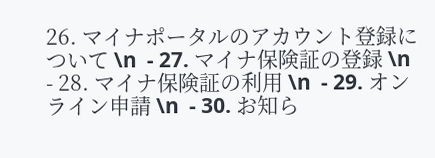26. マイナポータルのアカウント登録について \n  - 27. マイナ保険証の登録 \n  - 28. マイナ保険証の利用 \n  - 29. オンライン申請 \n  - 30. お知ら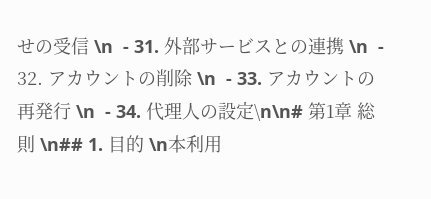せの受信 \n  - 31. 外部サービスとの連携 \n  - 32. アカウントの削除 \n  - 33. アカウントの再発行 \n  - 34. 代理人の設定\n\n# 第1章 総則 \n## 1. 目的 \n本利用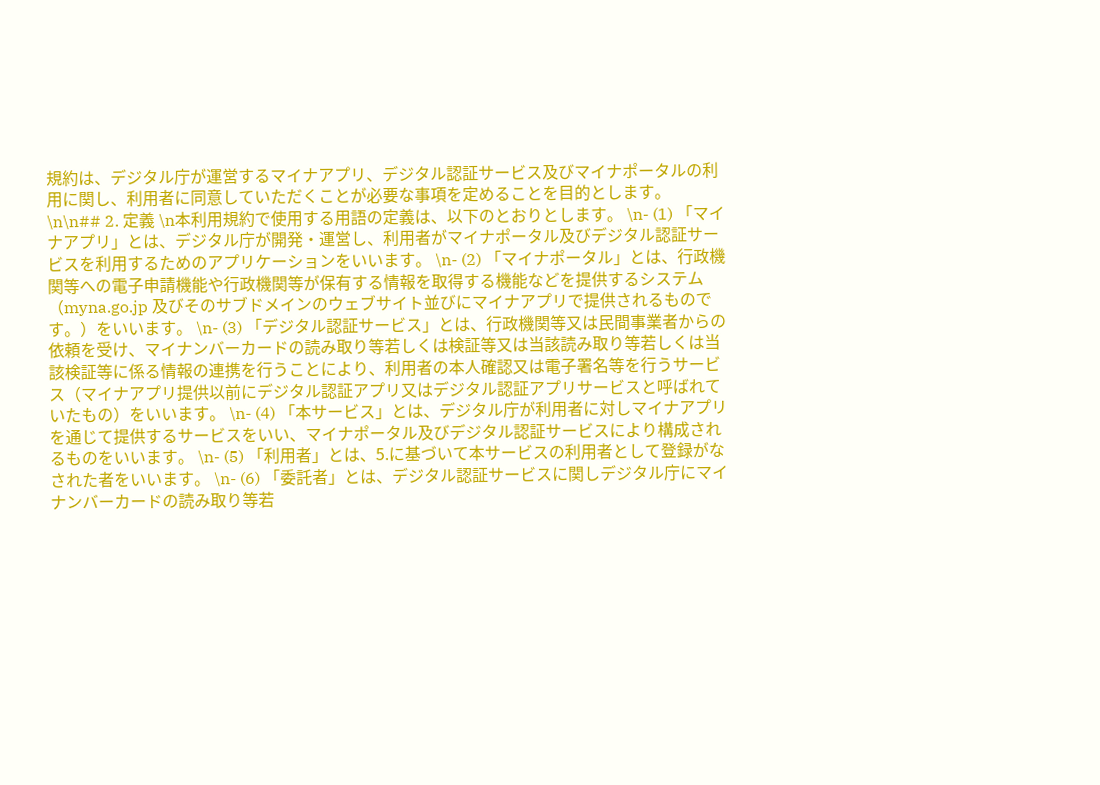規約は、デジタル庁が運営するマイナアプリ、デジタル認証サービス及びマイナポータルの利用に関し、利用者に同意していただくことが必要な事項を定めることを目的とします。 \n\n## 2. 定義 \n本利用規約で使用する用語の定義は、以下のとおりとします。 \n- (1) 「マイナアプリ」とは、デジタル庁が開発・運営し、利用者がマイナポータル及びデジタル認証サービスを利用するためのアプリケーションをいいます。 \n- (2) 「マイナポータル」とは、行政機関等への電子申請機能や行政機関等が保有する情報を取得する機能などを提供するシステム（myna.go.jp 及びそのサブドメインのウェブサイト並びにマイナアプリで提供されるものです。）をいいます。 \n- (3) 「デジタル認証サービス」とは、行政機関等又は民間事業者からの依頼を受け、マイナンバーカードの読み取り等若しくは検証等又は当該読み取り等若しくは当該検証等に係る情報の連携を行うことにより、利用者の本人確認又は電子署名等を行うサービス（マイナアプリ提供以前にデジタル認証アプリ又はデジタル認証アプリサービスと呼ばれていたもの）をいいます。 \n- (4) 「本サービス」とは、デジタル庁が利用者に対しマイナアプリを通じて提供するサービスをいい、マイナポータル及びデジタル認証サービスにより構成されるものをいいます。 \n- (5) 「利用者」とは、5.に基づいて本サービスの利用者として登録がなされた者をいいます。 \n- (6) 「委託者」とは、デジタル認証サービスに関しデジタル庁にマイナンバーカードの読み取り等若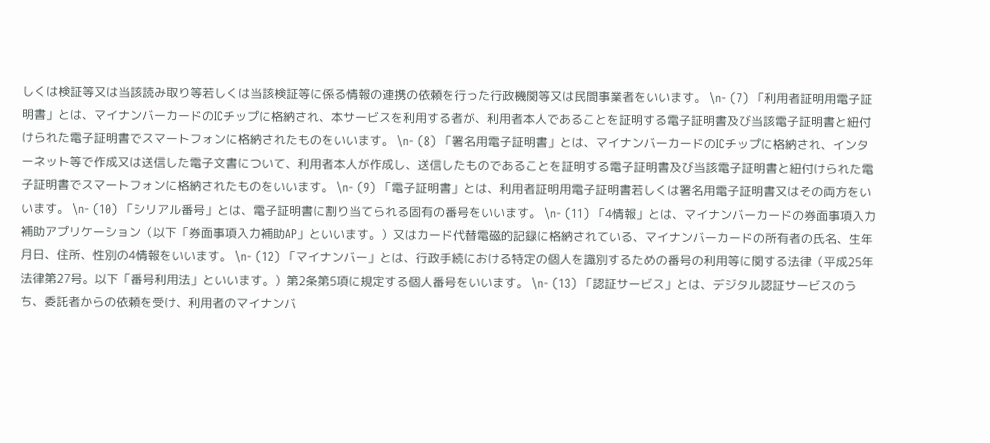しくは検証等又は当該読み取り等若しくは当該検証等に係る情報の連携の依頼を行った行政機関等又は民間事業者をいいます。 \n- (7) 「利用者証明用電子証明書」とは、マイナンバーカードのICチップに格納され、本サービスを利用する者が、利用者本人であることを証明する電子証明書及び当該電子証明書と紐付けられた電子証明書でスマートフォンに格納されたものをいいます。 \n- (8) 「署名用電子証明書」とは、マイナンバーカードのICチップに格納され、インターネット等で作成又は送信した電子文書について、利用者本人が作成し、送信したものであることを証明する電子証明書及び当該電子証明書と紐付けられた電子証明書でスマートフォンに格納されたものをいいます。 \n- (9) 「電子証明書」とは、利用者証明用電子証明書若しくは署名用電子証明書又はその両方をいいます。 \n- (10) 「シリアル番号」とは、電子証明書に割り当てられる固有の番号をいいます。 \n- (11) 「4情報」とは、マイナンバーカードの券面事項入力補助アプリケーション（以下「券面事項入力補助AP」といいます。）又はカード代替電磁的記録に格納されている、マイナンバーカードの所有者の氏名、生年月日、住所、性別の4情報をいいます。 \n- (12) 「マイナンバー」とは、行政手続における特定の個人を識別するための番号の利用等に関する法律（平成25年法律第27号。以下「番号利用法」といいます。）第2条第5項に規定する個人番号をいいます。 \n- (13) 「認証サービス」とは、デジタル認証サービスのうち、委託者からの依頼を受け、利用者のマイナンバ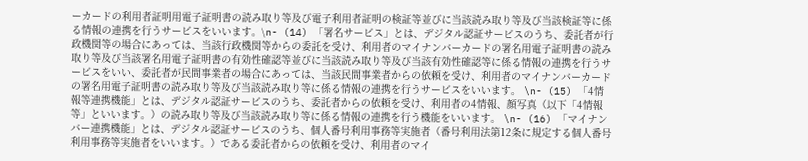ーカードの利用者証明用電子証明書の読み取り等及び電子利用者証明の検証等並びに当該読み取り等及び当該検証等に係る情報の連携を行うサービスをいいます。\n- (14) 「署名サービス」とは、デジタル認証サービスのうち、委託者が行政機関等の場合にあっては、当該行政機関等からの委託を受け、利用者のマイナンバーカードの署名用電子証明書の読み取り等及び当該署名用電子証明書の有効性確認等並びに当該読み取り等及び当該有効性確認等に係る情報の連携を行うサービスをいい、委託者が民間事業者の場合にあっては、当該民間事業者からの依頼を受け、利用者のマイナンバーカードの署名用電子証明書の読み取り等及び当該読み取り等に係る情報の連携を行うサービスをいいます。 \n- (15) 「4情報等連携機能」とは、デジタル認証サービスのうち、委託者からの依頼を受け、利用者の4情報、顔写真（以下「4情報等」といいます。）の読み取り等及び当該読み取り等に係る情報の連携を行う機能をいいます。 \n- (16) 「マイナンバー連携機能」とは、デジタル認証サービスのうち、個人番号利用事務等実施者（番号利用法第12条に規定する個人番号利用事務等実施者をいいます。）である委託者からの依頼を受け、利用者のマイ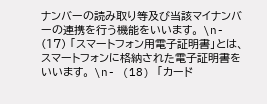ナンバーの読み取り等及び当該マイナンバーの連携を行う機能をいいます。 \n- (17) 「スマートフォン用電子証明書」とは、スマートフォンに格納された電子証明書をいいます。 \n- (18) 「カード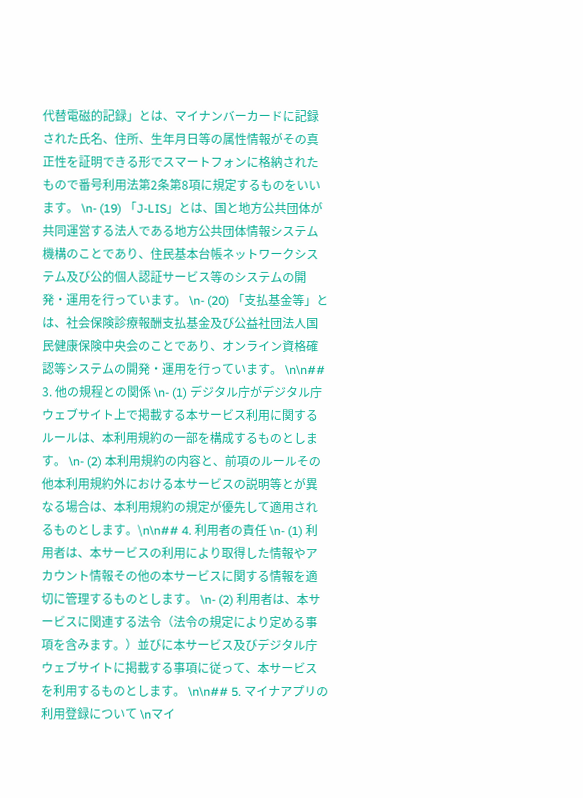代替電磁的記録」とは、マイナンバーカードに記録された氏名、住所、生年月日等の属性情報がその真正性を証明できる形でスマートフォンに格納されたもので番号利用法第2条第8項に規定するものをいいます。 \n- (19) 「J-LIS」とは、国と地方公共団体が共同運営する法人である地方公共団体情報システム機構のことであり、住民基本台帳ネットワークシステム及び公的個人認証サービス等のシステムの開発・運用を行っています。 \n- (20) 「支払基金等」とは、社会保険診療報酬支払基金及び公益社団法人国民健康保険中央会のことであり、オンライン資格確認等システムの開発・運用を行っています。 \n\n## 3. 他の規程との関係 \n- (1) デジタル庁がデジタル庁ウェブサイト上で掲載する本サービス利用に関するルールは、本利用規約の一部を構成するものとします。 \n- (2) 本利用規約の内容と、前項のルールその他本利用規約外における本サービスの説明等とが異なる場合は、本利用規約の規定が優先して適用されるものとします。\n\n## 4. 利用者の責任 \n- (1) 利用者は、本サービスの利用により取得した情報やアカウント情報その他の本サービスに関する情報を適切に管理するものとします。 \n- (2) 利用者は、本サービスに関連する法令（法令の規定により定める事項を含みます。）並びに本サービス及びデジタル庁ウェブサイトに掲載する事項に従って、本サービスを利用するものとします。 \n\n## 5. マイナアプリの利用登録について \nマイ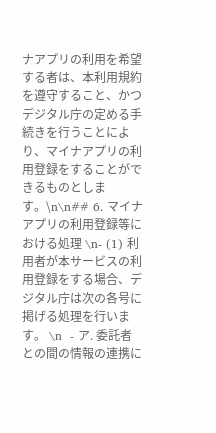ナアプリの利用を希望する者は、本利用規約を遵守すること、かつデジタル庁の定める手続きを行うことにより、マイナアプリの利用登録をすることができるものとします。\n\n## 6. マイナアプリの利用登録等における処理 \n- (1) 利用者が本サービスの利用登録をする場合、デジタル庁は次の各号に掲げる処理を行います。 \n  - ア. 委託者との間の情報の連携に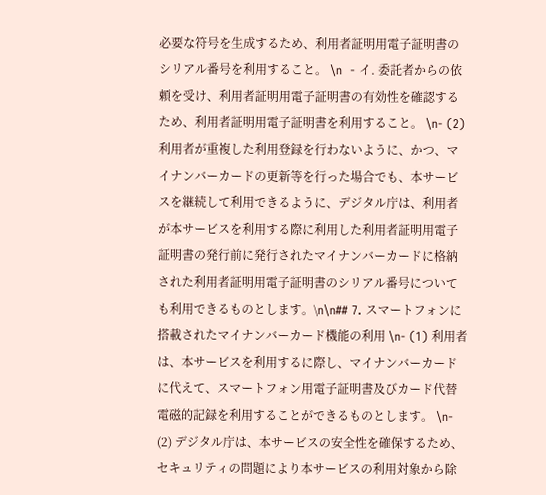必要な符号を生成するため、利用者証明用電子証明書のシリアル番号を利用すること。 \n  - イ. 委託者からの依頼を受け、利用者証明用電子証明書の有効性を確認するため、利用者証明用電子証明書を利用すること。 \n- (2) 利用者が重複した利用登録を行わないように、かつ、マイナンバーカードの更新等を行った場合でも、本サービスを継続して利用できるように、デジタル庁は、利用者が本サービスを利用する際に利用した利用者証明用電子証明書の発行前に発行されたマイナンバーカードに格納された利用者証明用電子証明書のシリアル番号についても利用できるものとします。\n\n## 7. スマートフォンに搭載されたマイナンバーカード機能の利用 \n- (1) 利用者は、本サービスを利用するに際し、マイナンバーカードに代えて、スマートフォン用電子証明書及びカード代替電磁的記録を利用することができるものとします。 \n- (2) デジタル庁は、本サービスの安全性を確保するため、セキュリティの問題により本サービスの利用対象から除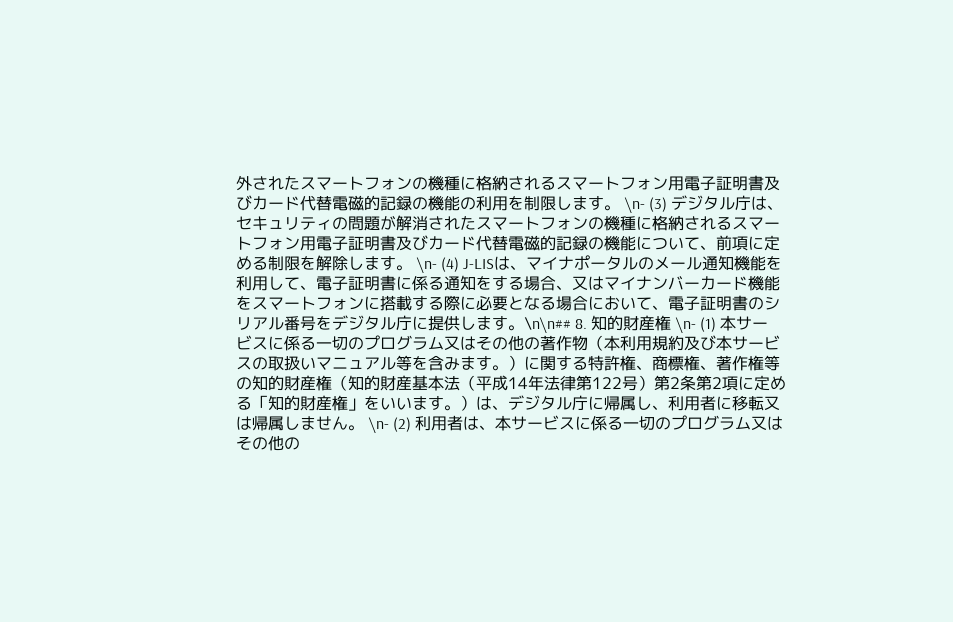外されたスマートフォンの機種に格納されるスマートフォン用電子証明書及びカード代替電磁的記録の機能の利用を制限します。 \n- (3) デジタル庁は、セキュリティの問題が解消されたスマートフォンの機種に格納されるスマートフォン用電子証明書及びカード代替電磁的記録の機能について、前項に定める制限を解除します。 \n- (4) J-LISは、マイナポータルのメール通知機能を利用して、電子証明書に係る通知をする場合、又はマイナンバーカード機能をスマートフォンに搭載する際に必要となる場合において、電子証明書のシリアル番号をデジタル庁に提供します。\n\n## 8. 知的財産権 \n- (1) 本サービスに係る一切のプログラム又はその他の著作物（本利用規約及び本サービスの取扱いマニュアル等を含みます。）に関する特許権、商標権、著作権等の知的財産権（知的財産基本法（平成14年法律第122号）第2条第2項に定める「知的財産権」をいいます。）は、デジタル庁に帰属し、利用者に移転又は帰属しません。 \n- (2) 利用者は、本サービスに係る一切のプログラム又はその他の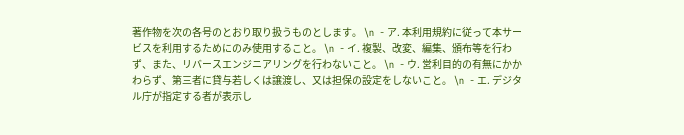著作物を次の各号のとおり取り扱うものとします。 \n  - ア. 本利用規約に従って本サービスを利用するためにのみ使用すること。 \n  - イ. 複製、改変、編集、頒布等を行わず、また、リバースエンジニアリングを行わないこと。 \n  - ウ. 営利目的の有無にかかわらず、第三者に貸与若しくは譲渡し、又は担保の設定をしないこと。 \n  - エ. デジタル庁が指定する者が表示し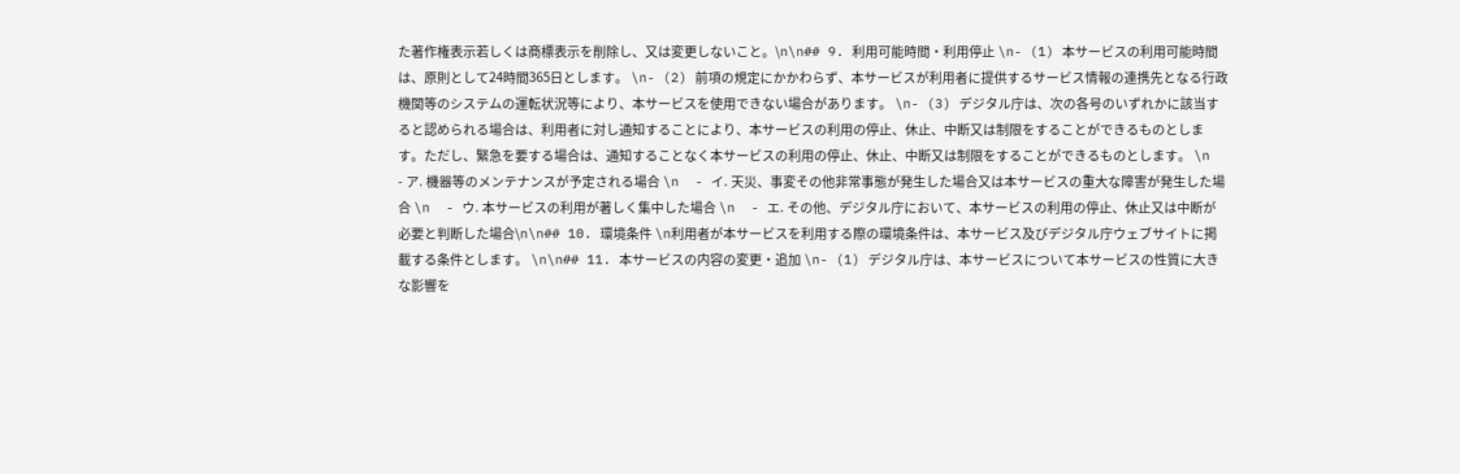た著作権表示若しくは商標表示を削除し、又は変更しないこと。\n\n## 9. 利用可能時間・利用停止 \n- (1) 本サービスの利用可能時間は、原則として24時間365日とします。 \n- (2) 前項の規定にかかわらず、本サービスが利用者に提供するサービス情報の連携先となる行政機関等のシステムの運転状況等により、本サービスを使用できない場合があります。 \n- (3) デジタル庁は、次の各号のいずれかに該当すると認められる場合は、利用者に対し通知することにより、本サービスの利用の停止、休止、中断又は制限をすることができるものとします。ただし、緊急を要する場合は、通知することなく本サービスの利用の停止、休止、中断又は制限をすることができるものとします。 \n  - ア. 機器等のメンテナンスが予定される場合 \n  - イ. 天災、事変その他非常事態が発生した場合又は本サービスの重大な障害が発生した場合 \n  - ウ. 本サービスの利用が著しく集中した場合 \n  - エ. その他、デジタル庁において、本サービスの利用の停止、休止又は中断が必要と判断した場合\n\n## 10. 環境条件 \n利用者が本サービスを利用する際の環境条件は、本サービス及びデジタル庁ウェブサイトに掲載する条件とします。 \n\n## 11. 本サービスの内容の変更・追加 \n- (1) デジタル庁は、本サービスについて本サービスの性質に大きな影響を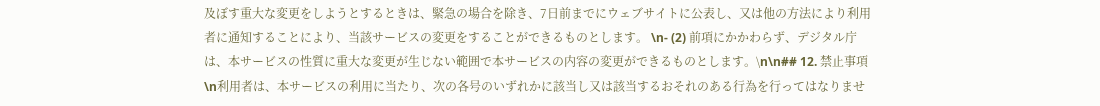及ぼす重大な変更をしようとするときは、緊急の場合を除き、7日前までにウェブサイトに公表し、又は他の方法により利用者に通知することにより、当該サービスの変更をすることができるものとします。 \n- (2) 前項にかかわらず、デジタル庁は、本サービスの性質に重大な変更が生じない範囲で本サービスの内容の変更ができるものとします。\n\n## 12. 禁止事項 \n利用者は、本サービスの利用に当たり、次の各号のいずれかに該当し又は該当するおそれのある行為を行ってはなりませ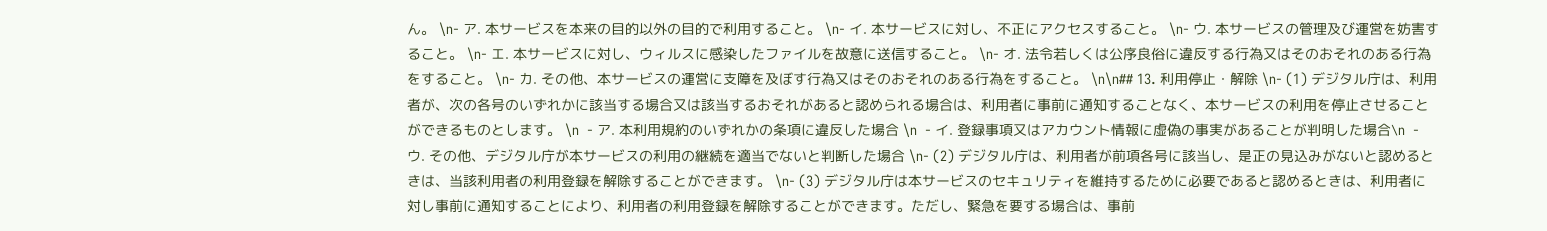ん。 \n- ア. 本サービスを本来の目的以外の目的で利用すること。 \n- イ. 本サービスに対し、不正にアクセスすること。 \n- ウ. 本サービスの管理及び運営を妨害すること。 \n- エ. 本サービスに対し、ウィルスに感染したファイルを故意に送信すること。 \n- オ. 法令若しくは公序良俗に違反する行為又はそのおそれのある行為をすること。 \n- カ. その他、本サービスの運営に支障を及ぼす行為又はそのおそれのある行為をすること。 \n\n## 13. 利用停止・解除 \n- (1) デジタル庁は、利用者が、次の各号のいずれかに該当する場合又は該当するおそれがあると認められる場合は、利用者に事前に通知することなく、本サービスの利用を停止させることができるものとします。 \n  - ア. 本利用規約のいずれかの条項に違反した場合 \n  - イ. 登録事項又はアカウント情報に虚偽の事実があることが判明した場合\n  - ウ. その他、デジタル庁が本サービスの利用の継続を適当でないと判断した場合 \n- (2) デジタル庁は、利用者が前項各号に該当し、是正の見込みがないと認めるときは、当該利用者の利用登録を解除することができます。 \n- (3) デジタル庁は本サービスのセキュリティを維持するために必要であると認めるときは、利用者に対し事前に通知することにより、利用者の利用登録を解除することができます。ただし、緊急を要する場合は、事前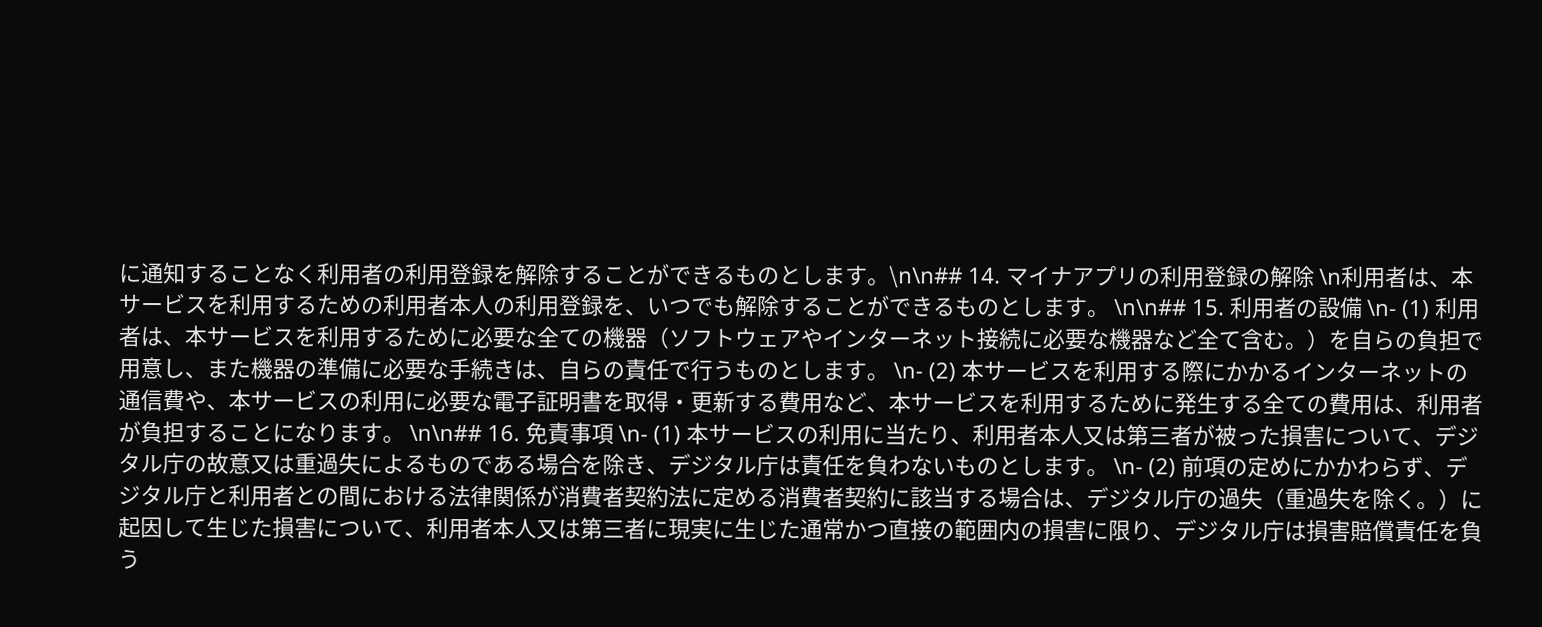に通知することなく利用者の利用登録を解除することができるものとします。\n\n## 14. マイナアプリの利用登録の解除 \n利用者は、本サービスを利用するための利用者本人の利用登録を、いつでも解除することができるものとします。 \n\n## 15. 利用者の設備 \n- (1) 利用者は、本サービスを利用するために必要な全ての機器（ソフトウェアやインターネット接続に必要な機器など全て含む。）を自らの負担で用意し、また機器の準備に必要な手続きは、自らの責任で行うものとします。 \n- (2) 本サービスを利用する際にかかるインターネットの通信費や、本サービスの利用に必要な電子証明書を取得・更新する費用など、本サービスを利用するために発生する全ての費用は、利用者が負担することになります。 \n\n## 16. 免責事項 \n- (1) 本サービスの利用に当たり、利用者本人又は第三者が被った損害について、デジタル庁の故意又は重過失によるものである場合を除き、デジタル庁は責任を負わないものとします。 \n- (2) 前項の定めにかかわらず、デジタル庁と利用者との間における法律関係が消費者契約法に定める消費者契約に該当する場合は、デジタル庁の過失（重過失を除く。）に起因して生じた損害について、利用者本人又は第三者に現実に生じた通常かつ直接の範囲内の損害に限り、デジタル庁は損害賠償責任を負う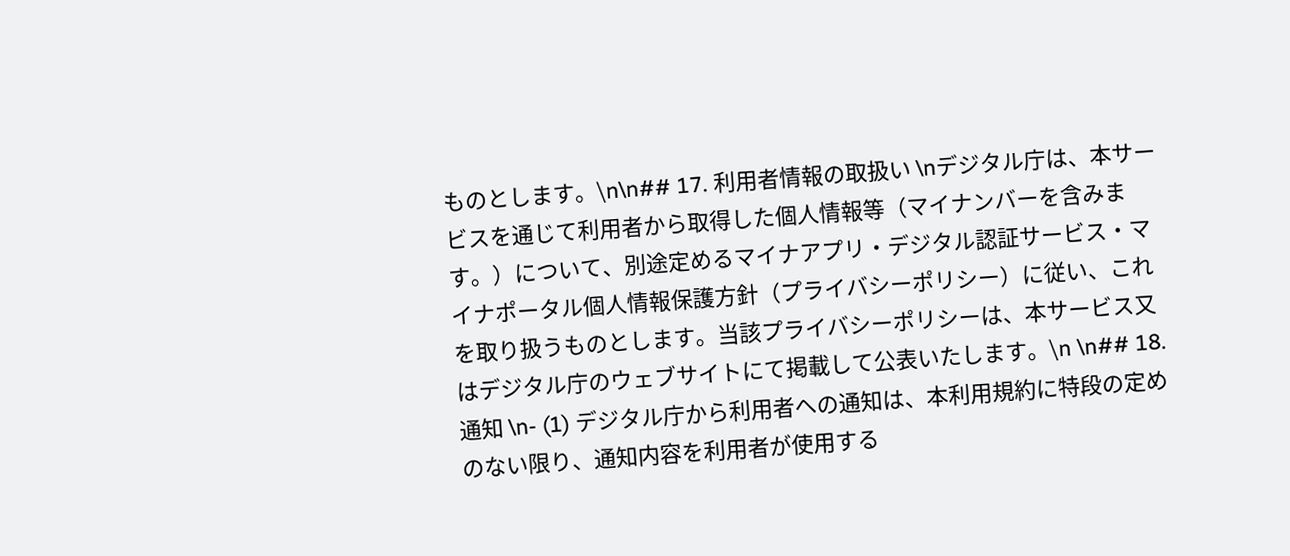ものとします。\n\n## 17. 利用者情報の取扱い \nデジタル庁は、本サービスを通じて利用者から取得した個人情報等（マイナンバーを含みます。）について、別途定めるマイナアプリ・デジタル認証サービス・マイナポータル個人情報保護方針（プライバシーポリシー）に従い、これを取り扱うものとします。当該プライバシーポリシーは、本サービス又はデジタル庁のウェブサイトにて掲載して公表いたします。\n \n## 18. 通知 \n- (1) デジタル庁から利用者への通知は、本利用規約に特段の定めのない限り、通知内容を利用者が使用する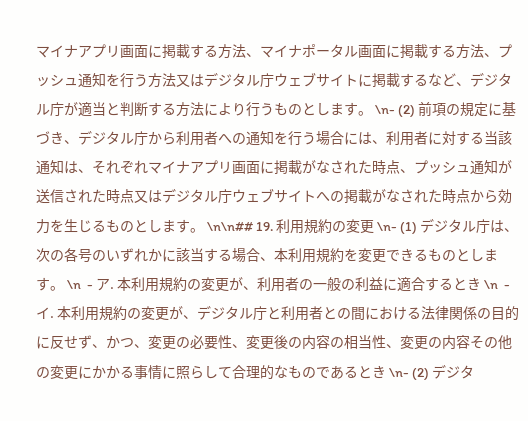マイナアプリ画面に掲載する方法、マイナポータル画面に掲載する方法、プッシュ通知を行う方法又はデジタル庁ウェブサイトに掲載するなど、デジタル庁が適当と判断する方法により行うものとします。 \n- (2) 前項の規定に基づき、デジタル庁から利用者への通知を行う場合には、利用者に対する当該通知は、それぞれマイナアプリ画面に掲載がなされた時点、プッシュ通知が送信された時点又はデジタル庁ウェブサイトへの掲載がなされた時点から効力を生じるものとします。 \n\n## 19. 利用規約の変更 \n- (1) デジタル庁は、次の各号のいずれかに該当する場合、本利用規約を変更できるものとします。 \n  - ア. 本利用規約の変更が、利用者の一般の利益に適合するとき \n  - イ. 本利用規約の変更が、デジタル庁と利用者との間における法律関係の目的に反せず、かつ、変更の必要性、変更後の内容の相当性、変更の内容その他の変更にかかる事情に照らして合理的なものであるとき \n- (2) デジタ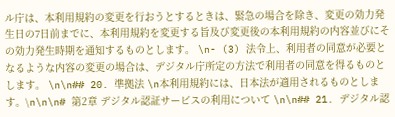ル庁は、本利用規約の変更を行おうとするときは、緊急の場合を除き、変更の効力発生日の7日前までに、本利用規約を変更する旨及び変更後の本利用規約の内容並びにその効力発生時期を通知するものとします。 \n- (3) 法令上、利用者の同意が必要となるような内容の変更の場合は、デジタル庁所定の方法で利用者の同意を得るものとします。 \n\n## 20. 準拠法 \n本利用規約には、日本法が適用されるものとします。\n\n\n# 第2章 デジタル認証サービスの利用について \n\n## 21. デジタル認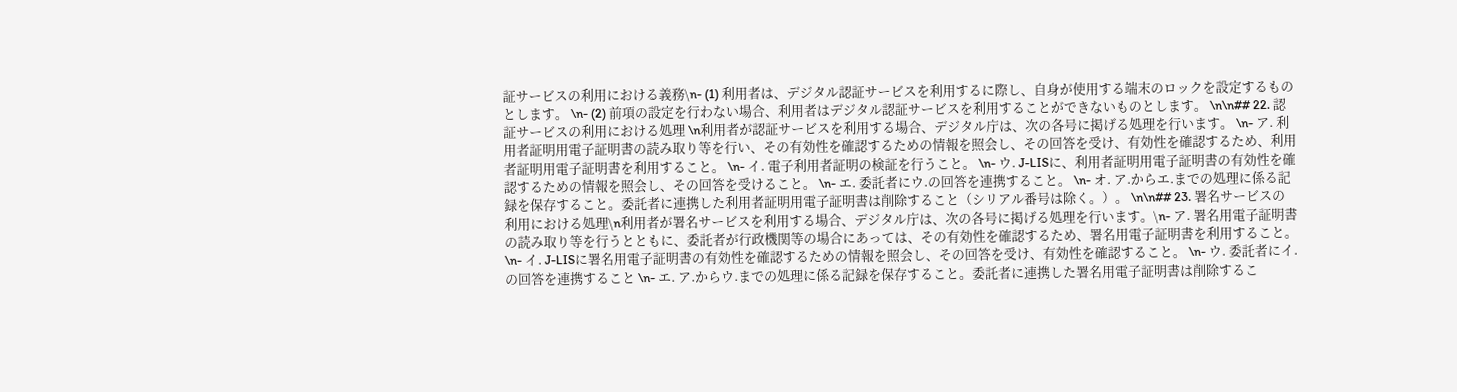証サービスの利用における義務\n- (1) 利用者は、デジタル認証サービスを利用するに際し、自身が使用する端末のロックを設定するものとします。 \n- (2) 前項の設定を行わない場合、利用者はデジタル認証サービスを利用することができないものとします。 \n\n## 22. 認証サービスの利用における処理 \n利用者が認証サービスを利用する場合、デジタル庁は、次の各号に掲げる処理を行います。 \n- ア. 利用者証明用電子証明書の読み取り等を行い、その有効性を確認するための情報を照会し、その回答を受け、有効性を確認するため、利用者証明用電子証明書を利用すること。 \n- イ. 電子利用者証明の検証を行うこと。 \n- ウ. J-LISに、利用者証明用電子証明書の有効性を確認するための情報を照会し、その回答を受けること。 \n- エ. 委託者にウ.の回答を連携すること。 \n- オ. ア.からエ.までの処理に係る記録を保存すること。委託者に連携した利用者証明用電子証明書は削除すること（シリアル番号は除く。）。 \n\n## 23. 署名サービスの利用における処理\n利用者が署名サービスを利用する場合、デジタル庁は、次の各号に掲げる処理を行います。\n- ア. 署名用電子証明書の読み取り等を行うとともに、委託者が行政機関等の場合にあっては、その有効性を確認するため、署名用電子証明書を利用すること。 \n- イ. J-LISに署名用電子証明書の有効性を確認するための情報を照会し、その回答を受け、有効性を確認すること。 \n- ウ. 委託者にイ.の回答を連携すること \n- エ. ア.からウ.までの処理に係る記録を保存すること。委託者に連携した署名用電子証明書は削除するこ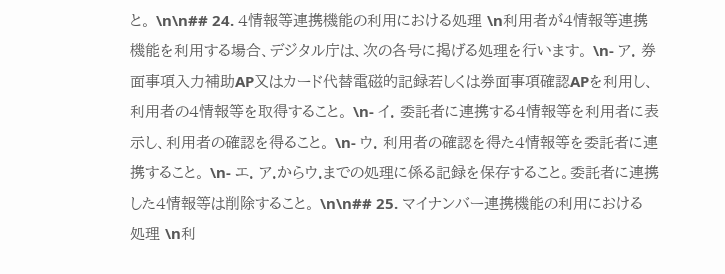と。 \n\n## 24. 4情報等連携機能の利用における処理 \n利用者が4情報等連携機能を利用する場合、デジタル庁は、次の各号に掲げる処理を行います。 \n- ア. 券面事項入力補助AP又はカード代替電磁的記録若しくは券面事項確認APを利用し、利用者の4情報等を取得すること。 \n- イ. 委託者に連携する4情報等を利用者に表示し、利用者の確認を得ること。 \n- ウ. 利用者の確認を得た4情報等を委託者に連携すること。 \n- エ. ア.からウ.までの処理に係る記録を保存すること。委託者に連携した4情報等は削除すること。 \n\n## 25. マイナンバー連携機能の利用における処理 \n利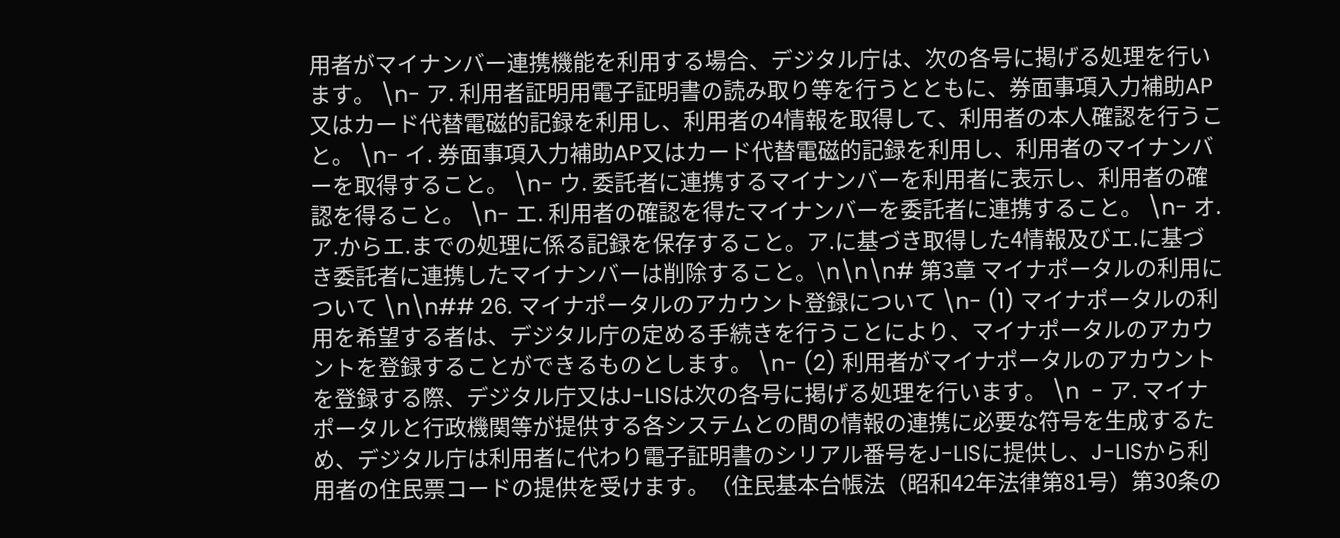用者がマイナンバー連携機能を利用する場合、デジタル庁は、次の各号に掲げる処理を行います。 \n- ア. 利用者証明用電子証明書の読み取り等を行うとともに、券面事項入力補助AP又はカード代替電磁的記録を利用し、利用者の4情報を取得して、利用者の本人確認を行うこと。 \n- イ. 券面事項入力補助AP又はカード代替電磁的記録を利用し、利用者のマイナンバーを取得すること。 \n- ウ. 委託者に連携するマイナンバーを利用者に表示し、利用者の確認を得ること。 \n- エ. 利用者の確認を得たマイナンバーを委託者に連携すること。 \n- オ. ア.からエ.までの処理に係る記録を保存すること。ア.に基づき取得した4情報及びエ.に基づき委託者に連携したマイナンバーは削除すること。\n\n\n# 第3章 マイナポータルの利用について \n\n## 26. マイナポータルのアカウント登録について \n- (1) マイナポータルの利用を希望する者は、デジタル庁の定める手続きを行うことにより、マイナポータルのアカウントを登録することができるものとします。 \n- (2) 利用者がマイナポータルのアカウントを登録する際、デジタル庁又はJ-LISは次の各号に掲げる処理を行います。 \n  - ア. マイナポータルと行政機関等が提供する各システムとの間の情報の連携に必要な符号を生成するため、デジタル庁は利用者に代わり電子証明書のシリアル番号をJ-LISに提供し、J-LISから利用者の住民票コードの提供を受けます。（住民基本台帳法（昭和42年法律第81号）第30条の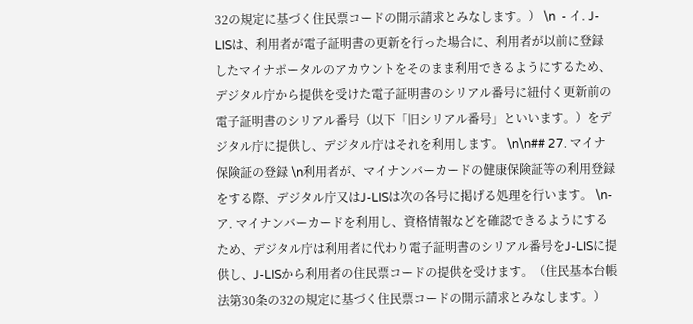32の規定に基づく住民票コードの開示請求とみなします。） \n  - イ. J-LISは、利用者が電子証明書の更新を行った場合に、利用者が以前に登録したマイナポータルのアカウントをそのまま利用できるようにするため、デジタル庁から提供を受けた電子証明書のシリアル番号に紐付く更新前の電子証明書のシリアル番号（以下「旧シリアル番号」といいます。）をデジタル庁に提供し、デジタル庁はそれを利用します。 \n\n## 27. マイナ保険証の登録 \n利用者が、マイナンバーカードの健康保険証等の利用登録をする際、デジタル庁又はJ-LISは次の各号に掲げる処理を行います。 \n- ア. マイナンバーカードを利用し、資格情報などを確認できるようにするため、デジタル庁は利用者に代わり電子証明書のシリアル番号をJ-LISに提供し、J-LISから利用者の住民票コードの提供を受けます。（住民基本台帳法第30条の32の規定に基づく住民票コードの開示請求とみなします。）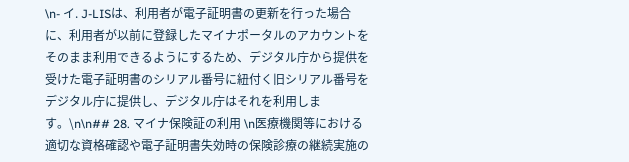\n- イ. J-LISは、利用者が電子証明書の更新を行った場合に、利用者が以前に登録したマイナポータルのアカウントをそのまま利用できるようにするため、デジタル庁から提供を受けた電子証明書のシリアル番号に紐付く旧シリアル番号をデジタル庁に提供し、デジタル庁はそれを利用します。\n\n## 28. マイナ保険証の利用 \n医療機関等における適切な資格確認や電子証明書失効時の保険診療の継続実施の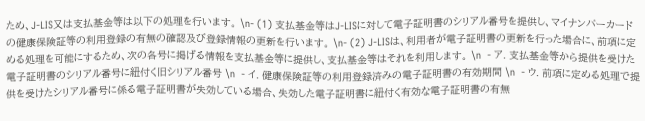ため、J-LIS又は支払基金等は以下の処理を行います。 \n- (1) 支払基金等はJ-LISに対して電子証明書のシリアル番号を提供し、マイナンバーカードの健康保険証等の利用登録の有無の確認及び登録情報の更新を行います。 \n- (2) J-LISは、利用者が電子証明書の更新を行った場合に、前項に定める処理を可能にするため、次の各号に掲げる情報を支払基金等に提供し、支払基金等はそれを利用します。 \n  - ア. 支払基金等から提供を受けた電子証明書のシリアル番号に紐付く旧シリアル番号 \n  - イ. 健康保険証等の利用登録済みの電子証明書の有効期間 \n  - ウ. 前項に定める処理で提供を受けたシリアル番号に係る電子証明書が失効している場合、失効した電子証明書に紐付く有効な電子証明書の有無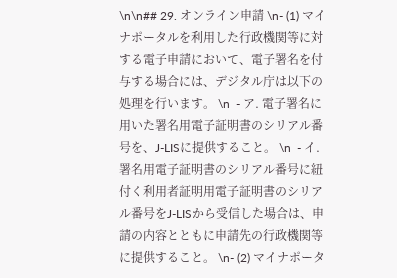\n\n## 29. オンライン申請 \n- (1) マイナポータルを利用した行政機関等に対する電子申請において、電子署名を付与する場合には、デジタル庁は以下の処理を行います。 \n  - ア. 電子署名に用いた署名用電子証明書のシリアル番号を、J-LISに提供すること。 \n  - イ. 署名用電子証明書のシリアル番号に紐付く利用者証明用電子証明書のシリアル番号をJ-LISから受信した場合は、申請の内容とともに申請先の行政機関等に提供すること。 \n- (2) マイナポータ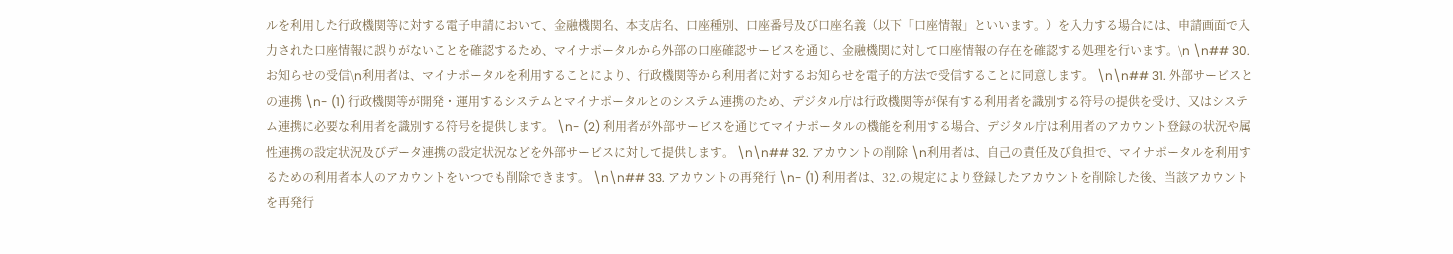ルを利用した行政機関等に対する電子申請において、金融機関名、本支店名、口座種別、口座番号及び口座名義（以下「口座情報」といいます。）を入力する場合には、申請画面で入力された口座情報に誤りがないことを確認するため、マイナポータルから外部の口座確認サービスを通じ、金融機関に対して口座情報の存在を確認する処理を行います。\n \n## 30. お知らせの受信\n利用者は、マイナポータルを利用することにより、行政機関等から利用者に対するお知らせを電子的方法で受信することに同意します。 \n\n## 31. 外部サービスとの連携 \n- (1) 行政機関等が開発・運用するシステムとマイナポータルとのシステム連携のため、デジタル庁は行政機関等が保有する利用者を識別する符号の提供を受け、又はシステム連携に必要な利用者を識別する符号を提供します。 \n- (2) 利用者が外部サービスを通じてマイナポータルの機能を利用する場合、デジタル庁は利用者のアカウント登録の状況や属性連携の設定状況及びデータ連携の設定状況などを外部サービスに対して提供します。 \n\n## 32. アカウントの削除 \n利用者は、自己の責任及び負担で、マイナポータルを利用するための利用者本人のアカウントをいつでも削除できます。 \n\n## 33. アカウントの再発行 \n- (1) 利用者は、32.の規定により登録したアカウントを削除した後、当該アカウントを再発行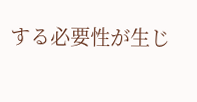する必要性が生じ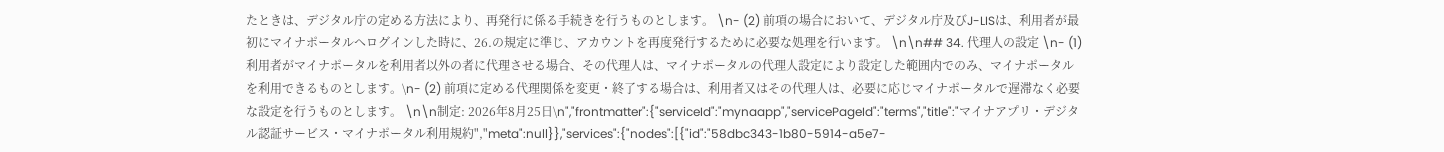たときは、デジタル庁の定める方法により、再発行に係る手続きを行うものとします。 \n- (2) 前項の場合において、デジタル庁及びJ-LISは、利用者が最初にマイナポータルへログインした時に、26.の規定に準じ、アカウントを再度発行するために必要な処理を行います。 \n\n## 34. 代理人の設定 \n- (1) 利用者がマイナポータルを利用者以外の者に代理させる場合、その代理人は、マイナポータルの代理人設定により設定した範囲内でのみ、マイナポータルを利用できるものとします。\n- (2) 前項に定める代理関係を変更・終了する場合は、利用者又はその代理人は、必要に応じマイナポータルで遅滞なく必要な設定を行うものとします。 \n\n制定: 2026年8月25日\n","frontmatter":{"serviceId":"mynaapp","servicePageId":"terms","title":"マイナアプリ・デジタル認証サービス・マイナポータル利用規約","meta":null}},"services":{"nodes":[{"id":"58dbc343-1b80-5914-a5e7-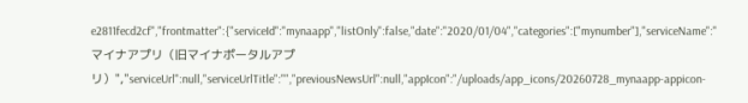e2811fecd2cf","frontmatter":{"serviceId":"mynaapp","listOnly":false,"date":"2020/01/04","categories":["mynumber"],"serviceName":"マイナアプリ（旧マイナポータルアプリ）","serviceUrl":null,"serviceUrlTitle":"","previousNewsUrl":null,"appIcon":"/uploads/app_icons/20260728_mynaapp-appicon-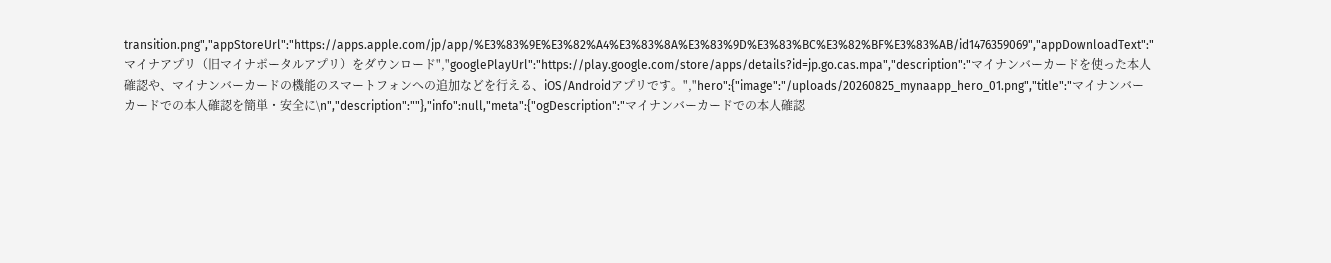transition.png","appStoreUrl":"https://apps.apple.com/jp/app/%E3%83%9E%E3%82%A4%E3%83%8A%E3%83%9D%E3%83%BC%E3%82%BF%E3%83%AB/id1476359069","appDownloadText":"マイナアプリ（旧マイナポータルアプリ）をダウンロード","googlePlayUrl":"https://play.google.com/store/apps/details?id=jp.go.cas.mpa","description":"マイナンバーカードを使った本人確認や、マイナンバーカードの機能のスマートフォンへの追加などを行える、iOS/Androidアプリです。","hero":{"image":"/uploads/20260825_mynaapp_hero_01.png","title":"マイナンバーカードでの本人確認を簡単・安全に\n","description":""},"info":null,"meta":{"ogDescription":"マイナンバーカードでの本人確認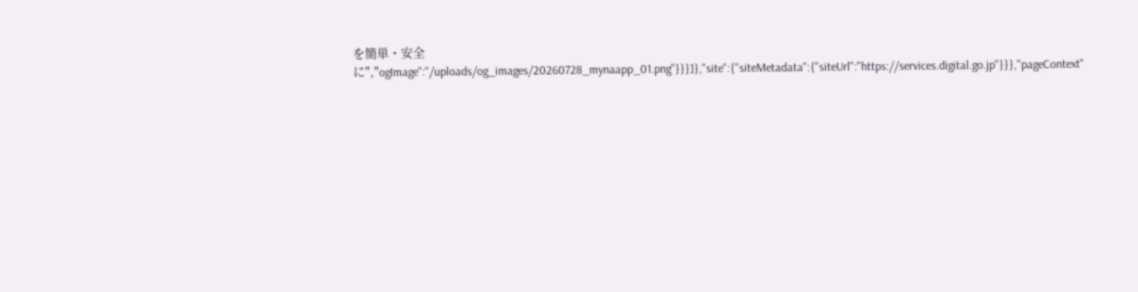を簡単・安全に","ogImage":"/uploads/og_images/20260728_mynaapp_01.png"}}}]},"site":{"siteMetadata":{"siteUrl":"https://services.digital.go.jp"}}},"pageContext"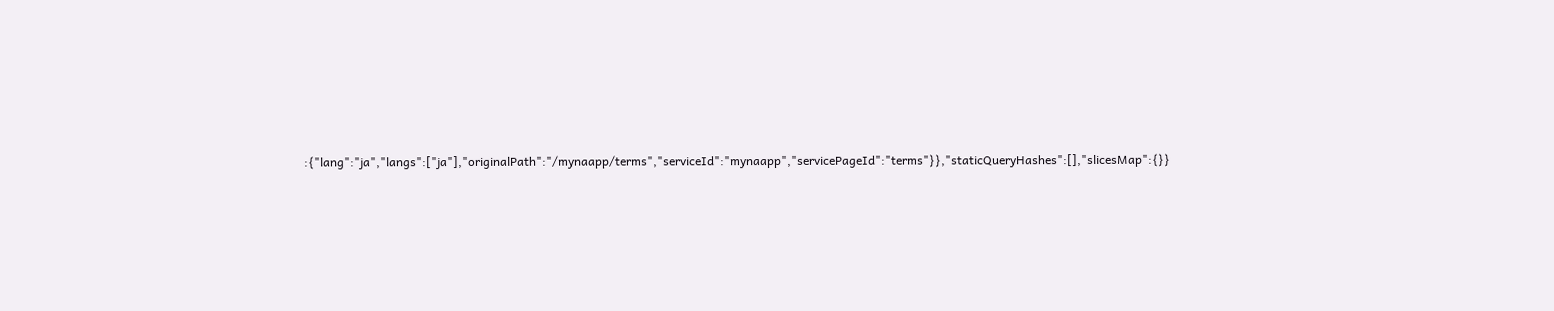:{"lang":"ja","langs":["ja"],"originalPath":"/mynaapp/terms","serviceId":"mynaapp","servicePageId":"terms"}},"staticQueryHashes":[],"slicesMap":{}}